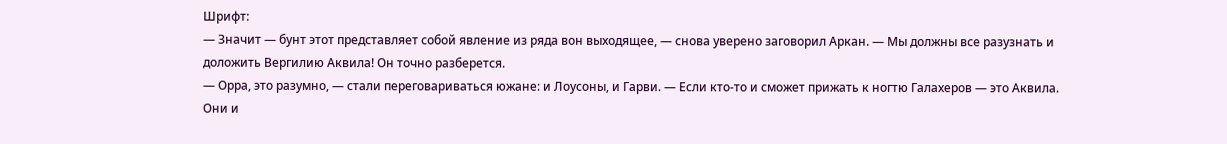Шрифт:
— Значит — бунт этот представляет собой явление из ряда вон выходящее, — снова уверено заговорил Аркан. — Мы должны все разузнать и доложить Вергилию Аквила! Он точно разберется.
— Орра, это разумно, — стали переговариваться южане: и Лоусоны, и Гарви. — Если кто-то и сможет прижать к ногтю Галахеров — это Аквила. Они и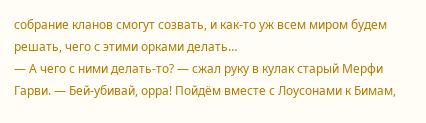собрание кланов смогут созвать, и как-то уж всем миром будем решать, чего с этими орками делать…
— А чего с ними делать-то? — сжал руку в кулак старый Мерфи Гарви. — Бей-убивай, орра! Пойдём вместе с Лоусонами к Бимам,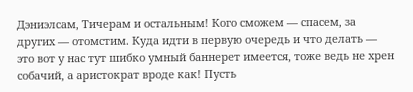Дэниэлсам, Тичерам и остальным! Кого сможем — спасем, за других — отомстим. Куда идти в первую очередь и что делать — это вот у нас тут шибко умный баннерет имеется, тоже ведь не хрен собачий, а аристократ вроде как! Пусть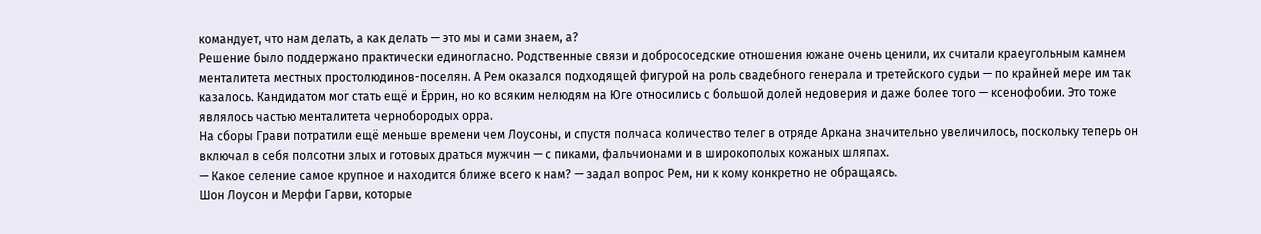командует, что нам делать, а как делать — это мы и сами знаем, а?
Решение было поддержано практически единогласно. Родственные связи и добрососедские отношения южане очень ценили, их считали краеугольным камнем менталитета местных простолюдинов-поселян. А Рем оказался подходящей фигурой на роль свадебного генерала и третейского судьи — по крайней мере им так казалось. Кандидатом мог стать ещё и Ёррин, но ко всяким нелюдям на Юге относились с большой долей недоверия и даже более того — ксенофобии. Это тоже являлось частью менталитета чернобородых орра.
На сборы Грави потратили ещё меньше времени чем Лоусоны, и спустя полчаса количество телег в отряде Аркана значительно увеличилось, поскольку теперь он включал в себя полсотни злых и готовых драться мужчин — с пиками, фальчионами и в широкополых кожаных шляпах.
— Какое селение самое крупное и находится ближе всего к нам? — задал вопрос Рем, ни к кому конкретно не обращаясь.
Шон Лоусон и Мерфи Гарви, которые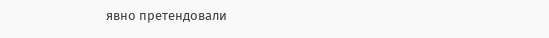явно претендовали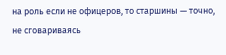на роль если не офицеров, то старшины — точно, не сговариваясь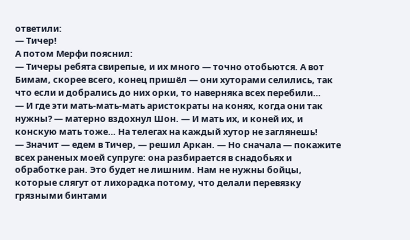ответили:
— Тичер!
А потом Мерфи пояснил:
— Тичеры ребята свирепые, и их много — точно отобьются. А вот Бимам, скорее всего, конец пришёл — они хуторами селились, так что если и добрались до них орки, то наверняка всех перебили…
— И где эти мать-мать-мать аристократы на конях, когда они так нужны? — матерно вздохнул Шон. — И мать их, и коней их, и конскую мать тоже… На телегах на каждый хутор не заглянешь!
— Значит — едем в Тичер, — решил Аркан. — Но сначала — покажите всех раненых моей супруге: она разбирается в снадобьях и обработке ран. Это будет не лишним. Нам не нужны бойцы, которые слягут от лихорадка потому, что делали перевязку грязными бинтами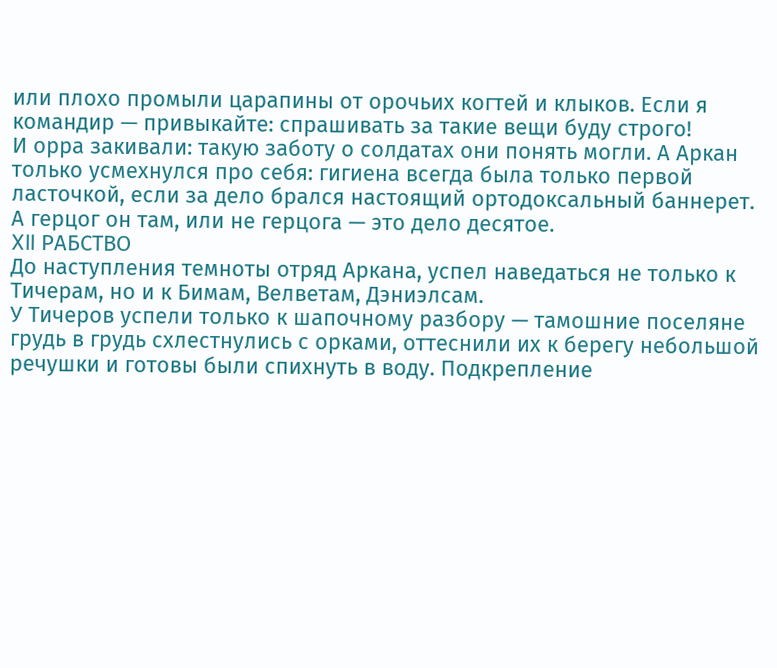или плохо промыли царапины от орочьих когтей и клыков. Если я командир — привыкайте: спрашивать за такие вещи буду строго!
И орра закивали: такую заботу о солдатах они понять могли. А Аркан только усмехнулся про себя: гигиена всегда была только первой ласточкой, если за дело брался настоящий ортодоксальный баннерет. А герцог он там, или не герцога — это дело десятое.
XII РАБСТВО
До наступления темноты отряд Аркана, успел наведаться не только к Тичерам, но и к Бимам, Велветам, Дэниэлсам.
У Тичеров успели только к шапочному разбору — тамошние поселяне грудь в грудь схлестнулись с орками, оттеснили их к берегу небольшой речушки и готовы были спихнуть в воду. Подкрепление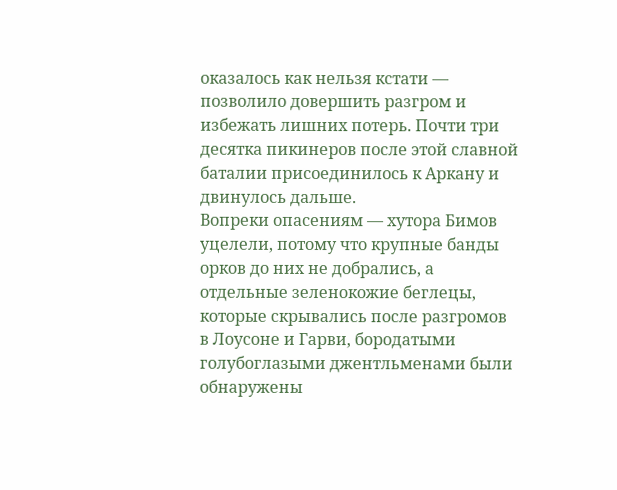оказалось как нельзя кстати — позволило довершить разгром и избежать лишних потерь. Почти три десятка пикинеров после этой славной баталии присоединилось к Аркану и двинулось дальше.
Вопреки опасениям — хутора Бимов уцелели, потому что крупные банды орков до них не добрались, а отдельные зеленокожие беглецы, которые скрывались после разгромов в Лоусоне и Гарви, бородатыми голубоглазыми джентльменами были обнаружены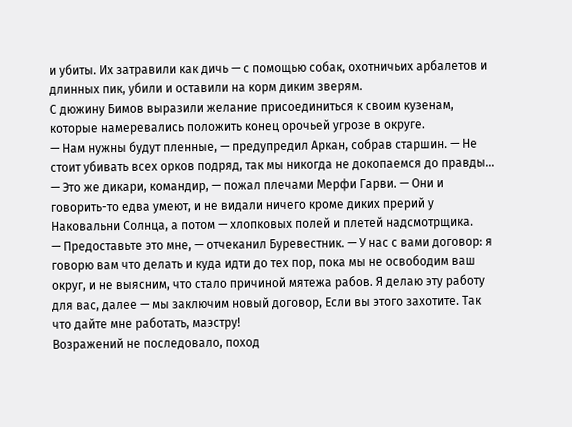и убиты. Их затравили как дичь — с помощью собак, охотничьих арбалетов и длинных пик, убили и оставили на корм диким зверям.
С дюжину Бимов выразили желание присоединиться к своим кузенам, которые намеревались положить конец орочьей угрозе в округе.
— Нам нужны будут пленные, — предупредил Аркан, собрав старшин. — Не стоит убивать всех орков подряд, так мы никогда не докопаемся до правды…
— Это же дикари, командир, — пожал плечами Мерфи Гарви. — Они и говорить-то едва умеют, и не видали ничего кроме диких прерий у Наковальни Солнца, а потом — хлопковых полей и плетей надсмотрщика.
— Предоставьте это мне, — отчеканил Буревестник. — У нас с вами договор: я говорю вам что делать и куда идти до тех пор, пока мы не освободим ваш округ, и не выясним, что стало причиной мятежа рабов. Я делаю эту работу для вас, далее — мы заключим новый договор, Если вы этого захотите. Так что дайте мне работать, маэстру!
Возражений не последовало, поход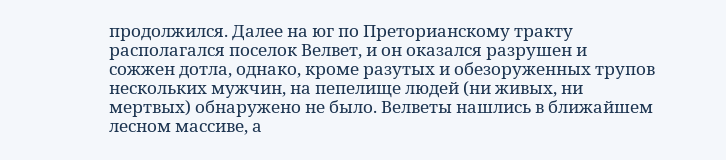продолжился. Далее на юг по Преторианскому тракту располагался поселок Велвет, и он оказался разрушен и сожжен дотла, однако, кроме разутых и обезоруженных трупов нескольких мужчин, на пепелище людей (ни живых, ни мертвых) обнаружено не было. Велветы нашлись в ближайшем лесном массиве, а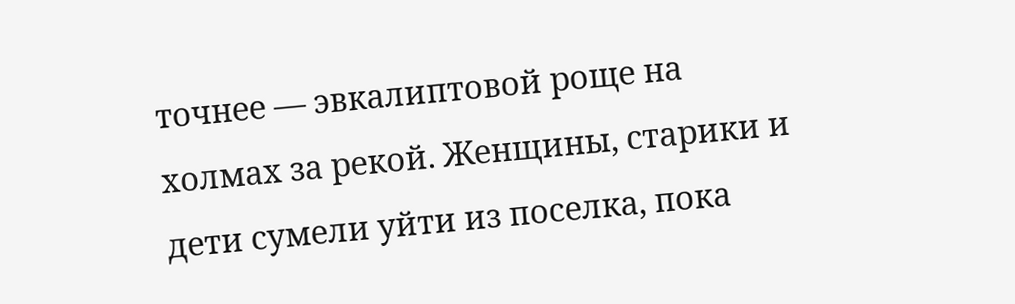точнее — эвкалиптовой роще на холмах за рекой. Женщины, старики и дети сумели уйти из поселка, пока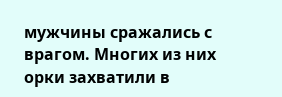мужчины сражались с врагом. Многих из них орки захватили в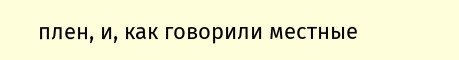плен, и, как говорили местные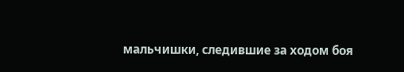мальчишки, следившие за ходом боя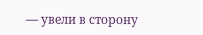— увели в сторону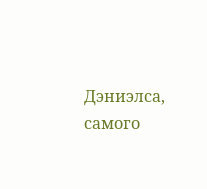Дэниэлса, самого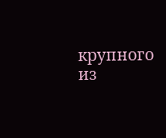крупного из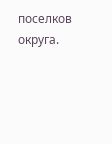поселков округа.